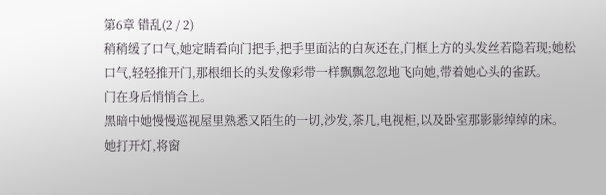第6章 错乱(2 / 2)
稍稍缓了口气,她定睛看向门把手,把手里面沾的白灰还在,门框上方的头发丝若隐若现;她松口气,轻轻推开门,那根细长的头发像彩带一样飘飘忽忽地飞向她,带着她心头的雀跃。
门在身后悄悄合上。
黑暗中她慢慢巡视屋里熟悉又陌生的一切,沙发,茶几,电视柜,以及卧室那影影绰绰的床。
她打开灯,将窗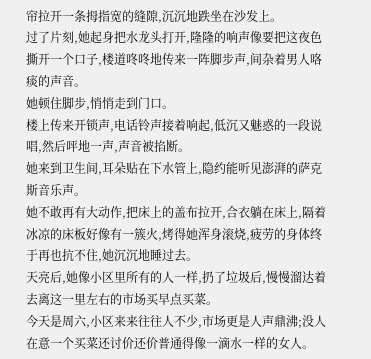帘拉开一条拇指宽的缝隙,沉沉地跌坐在沙发上。
过了片刻,她起身把水龙头打开,隆隆的响声像要把这夜色撕开一个口子,楼道咚咚地传来一阵脚步声,间杂着男人咯痰的声音。
她顿住脚步,悄悄走到门口。
楼上传来开锁声,电话铃声接着响起,低沉又魅惑的一段说唱,然后呯地一声,声音被掐断。
她来到卫生间,耳朵贴在下水管上,隐约能听见澎湃的萨克斯音乐声。
她不敢再有大动作,把床上的盖布拉开,合衣躺在床上,隔着冰凉的床板好像有一簇火,烤得她浑身滚烧,疲劳的身体终于再也抗不住,她沉沉地睡过去。
天亮后,她像小区里所有的人一样,扔了垃圾后,慢慢溜达着去离这一里左右的市场买早点买菜。
今天是周六,小区来来往往人不少,市场更是人声鼎沸;没人在意一个买菜还讨价还价普通得像一滴水一样的女人。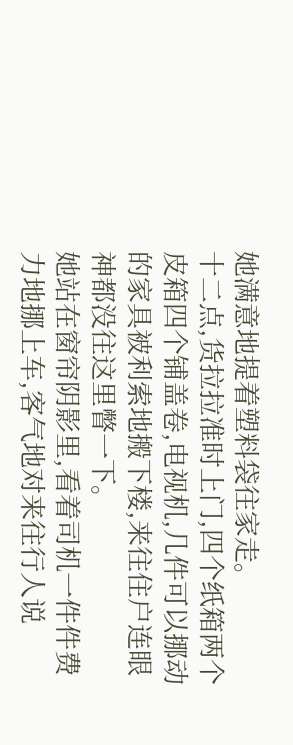她满意地提着塑料袋往家走。
十二点,货拉拉准时上门,四个纸箱两个皮箱四个铺盖卷,电视机,几件可以挪动的家具被利索地搬下楼,来往住户连眼神都没往这里瞥一下。
她站在窗帘阴影里,看着司机一件件费力地挪上车,客气地对来往行人说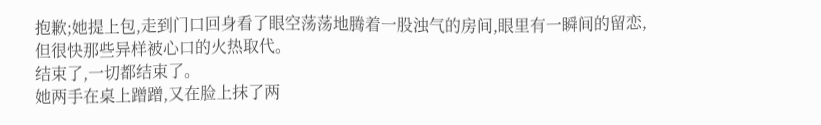抱歉;她提上包,走到门口回身看了眼空荡荡地腾着一股浊气的房间,眼里有一瞬间的留恋,但很快那些异样被心口的火热取代。
结束了,一切都结束了。
她两手在桌上蹭蹭,又在脸上抹了两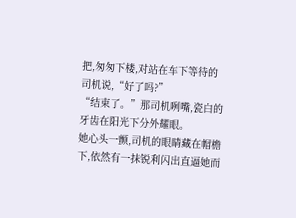把,匆匆下楼,对站在车下等待的司机说,“好了吗?”
“结束了。”那司机咧嘴,瓷白的牙齿在阳光下分外耀眼。
她心头一颤,司机的眼睛藏在帽檐下,依然有一抹锐利闪出直逼她而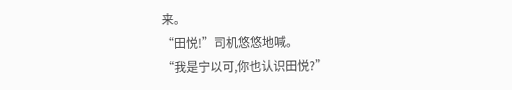来。
“田悦!”司机悠悠地喊。
“我是宁以可,你也认识田悦?”